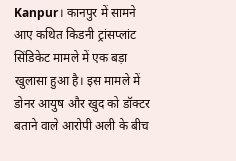Kanpur। कानपुर में सामने आए कथित किडनी ट्रांसप्लांट सिंडिकेट मामले में एक बड़ा खुलासा हुआ है। इस मामले में डोनर आयुष और खुद को डॉक्टर बताने वाले आरोपी अली के बीच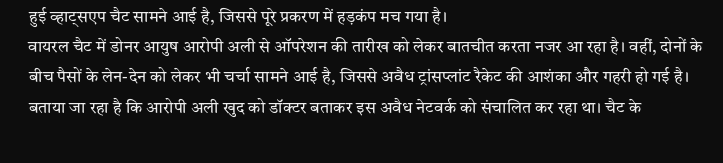हुई व्हाट्सएप चैट सामने आई है, जिससे पूरे प्रकरण में हड़कंप मच गया है।
वायरल चैट में डोनर आयुष आरोपी अली से ऑपरेशन की तारीख को लेकर बातचीत करता नजर आ रहा है। वहीं, दोनों के बीच पैसों के लेन-देन को लेकर भी चर्चा सामने आई है, जिससे अवैध ट्रांसप्लांट रैकेट की आशंका और गहरी हो गई है।
बताया जा रहा है कि आरोपी अली खुद को डॉक्टर बताकर इस अवैध नेटवर्क को संचालित कर रहा था। चैट के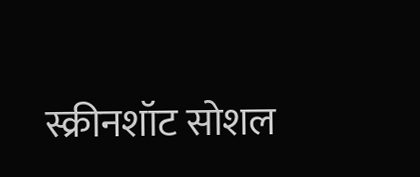स्क्रीनशॉट सोशल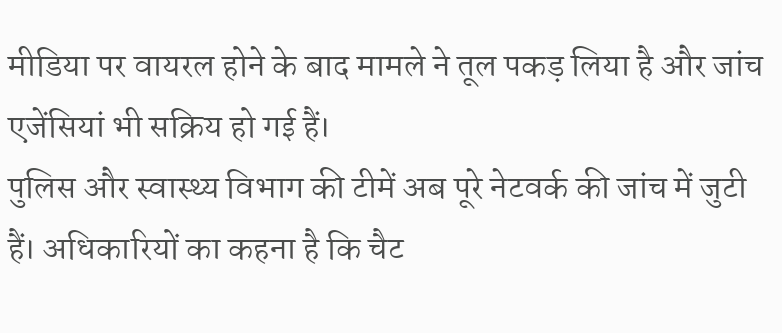मीडिया पर वायरल होने के बाद मामले ने तूल पकड़ लिया है और जांच एजेंसियां भी सक्रिय हो गई हैं।
पुलिस और स्वास्थ्य विभाग की टीमें अब पूरे नेटवर्क की जांच में जुटी हैं। अधिकारियों का कहना है कि चैट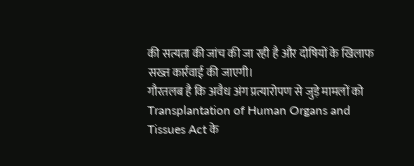की सत्यता की जांच की जा रही है और दोषियों के खिलाफ सख्त कार्रवाई की जाएगी।
गौरतलब है कि अवैध अंग प्रत्यारोपण से जुड़े मामलों को Transplantation of Human Organs and Tissues Act के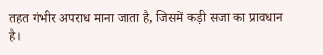तहत गंभीर अपराध माना जाता है, जिसमें कड़ी सजा का प्रावधान है।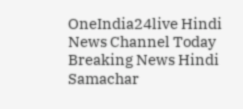OneIndia24live Hindi News Channel Today Breaking News Hindi Samachar